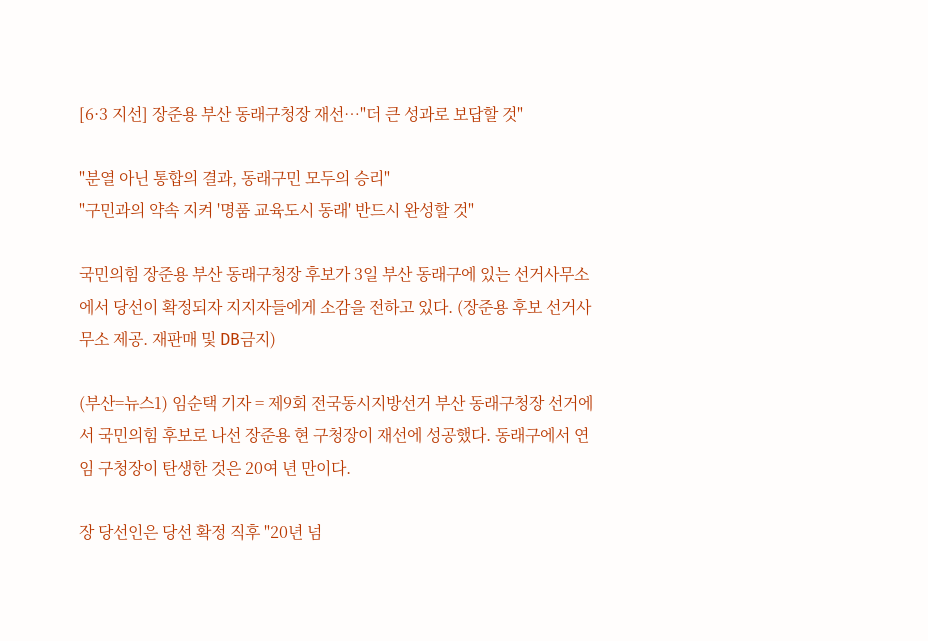[6·3 지선] 장준용 부산 동래구청장 재선…"더 큰 성과로 보답할 것"

"분열 아닌 통합의 결과, 동래구민 모두의 승리"
"구민과의 약속 지켜 '명품 교육도시 동래' 반드시 완성할 것"

국민의힘 장준용 부산 동래구청장 후보가 3일 부산 동래구에 있는 선거사무소에서 당선이 확정되자 지지자들에게 소감을 전하고 있다. (장준용 후보 선거사무소 제공. 재판매 및 DB금지)

(부산=뉴스1) 임순택 기자 = 제9회 전국동시지방선거 부산 동래구청장 선거에서 국민의힘 후보로 나선 장준용 현 구청장이 재선에 성공했다. 동래구에서 연임 구청장이 탄생한 것은 20여 년 만이다.

장 당선인은 당선 확정 직후 "20년 넘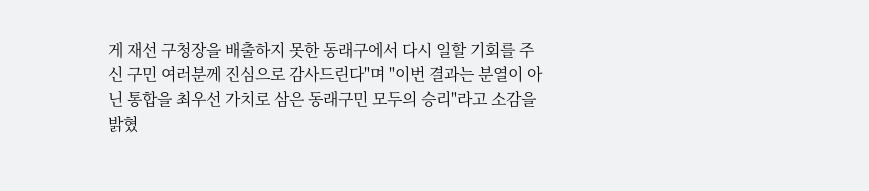게 재선 구청장을 배출하지 못한 동래구에서 다시 일할 기회를 주신 구민 여러분께 진심으로 감사드린다"며 "이번 결과는 분열이 아닌 통합을 최우선 가치로 삼은 동래구민 모두의 승리"라고 소감을 밝혔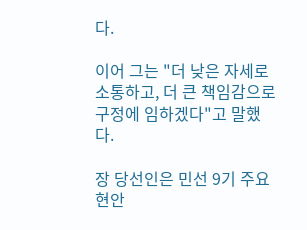다.

이어 그는 "더 낮은 자세로 소통하고, 더 큰 책임감으로 구정에 임하겠다"고 말했다.

장 당선인은 민선 9기 주요 현안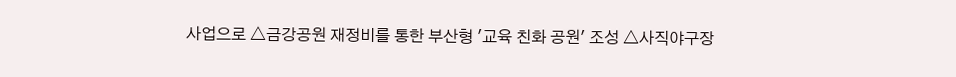사업으로 △금강공원 재정비를 통한 부산형 '교육 친화 공원' 조성 △사직야구장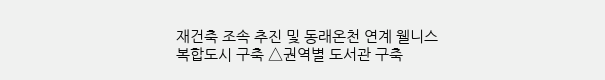재건축 조속 추진 및 동래온천 연계 웰니스 복합도시 구축 △권역별 도서관 구축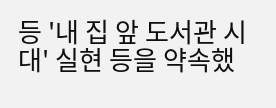등 '내 집 앞 도서관 시대' 실현 등을 약속했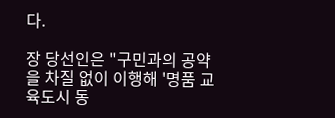다.

장 당선인은 "구민과의 공약을 차질 없이 이행해 '명품 교육도시 동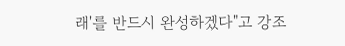래'를 반드시 완성하겠다"고 강조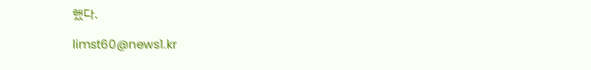했다.

limst60@news1.kr